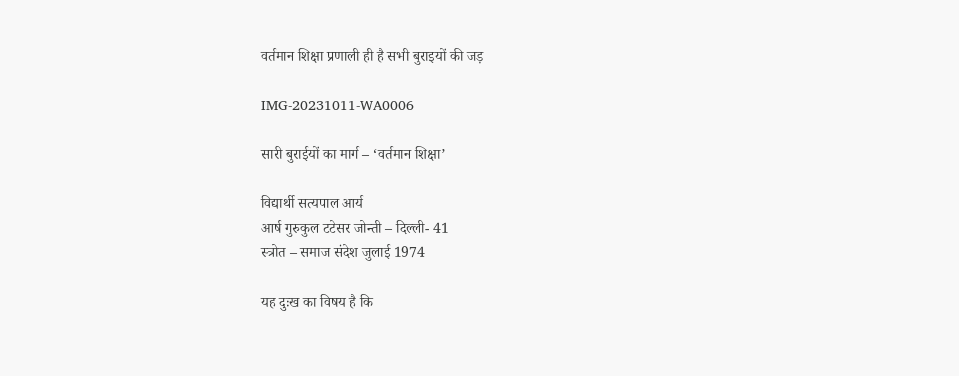वर्तमान शिक्षा प्रणाली ही है सभी बुराइयों की जड़

IMG-20231011-WA0006

सारी बुराईयों का मार्ग – ‘वर्तमान शिक्षा’

विद्यार्थी सत्यपाल आर्य
आर्ष गुरुकुल टटेसर जोन्ती – दिल्ली- 41
स्त्रोत – समाज संदेश जुलाई 1974

यह दुःख का विषय है कि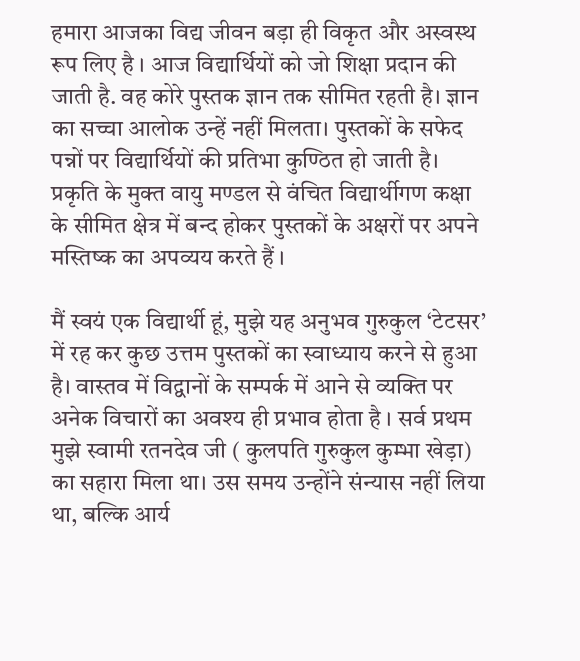हमारा आजका विद्य जीवन बड़ा ही विकृत और अस्वस्थ रूप लिए है । आज विद्यार्थियों को जो शिक्षा प्रदान की जाती है. वह कोरे पुस्तक ज्ञान तक सीमित रहती है। ज्ञान का सच्चा आलोक उन्हें नहीं मिलता। पुस्तकों के सफेद पन्नों पर विद्यार्थियों की प्रतिभा कुण्ठित हो जाती है। प्रकृति के मुक्त वायु मण्डल से वंचित विद्यार्थीगण कक्षा के सीमित क्षेत्र में बन्द होकर पुस्तकों के अक्षरों पर अपने मस्तिष्क का अपव्यय करते हैं ।

मैं स्वयं एक विद्यार्थी हूं, मुझे यह अनुभव गुरुकुल ‘टेटसर’ में रह कर कुछ उत्तम पुस्तकों का स्वाध्याय करने से हुआ है। वास्तव में विद्वानों के सम्पर्क में आने से व्यक्ति पर अनेक विचारों का अवश्य ही प्रभाव होता है । सर्व प्रथम मुझे स्वामी रतनदेव जी ( कुलपति गुरुकुल कुम्भा खेड़ा) का सहारा मिला था। उस समय उन्होंने संन्यास नहीं लिया था, बल्कि आर्य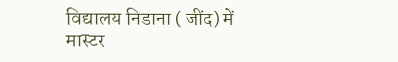विद्यालय निडाना ( जींद) में मास्टर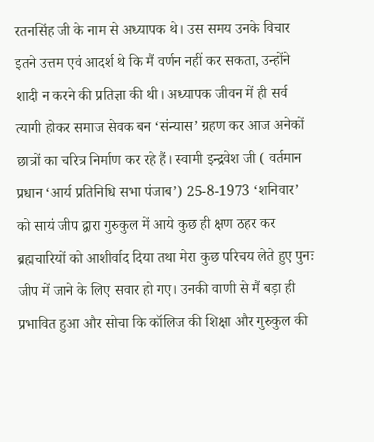रतनसिंह जी के नाम से अध्यापक थे। उस समय उनके विचार इतने उत्तम एवं आदर्श थे कि मैं वर्णन नहीं कर सकता, उन्होंने शादी न करने की प्रतिज्ञा की थी। अध्यापक जीवन में ही सर्व त्यागी होकर समाज सेवक बन ‘संन्यास’ ग्रहण कर आज अनेकों छात्रों का चरित्र निर्माण कर रहे हैं। स्वामी इन्द्रवेश जी ( वर्तमान प्रधान ‘आर्य प्रतिनिधि सभा पंजाब’) 25-8-1973 ‘शनिवार’ को सायं जीप द्वारा गुरुकुल में आये कुछ ही क्षण ठहर कर ब्रह्मचारियों को आशीर्वाद दिया तथा मेरा कुछ परिचय लेते हुए पुनः जीप में जाने के लिए सवार हो गए। उनकी वाणी से मैं बड़ा ही प्रभावित हुआ और सोचा कि कॉलिज की शिक्षा और गुरुकुल की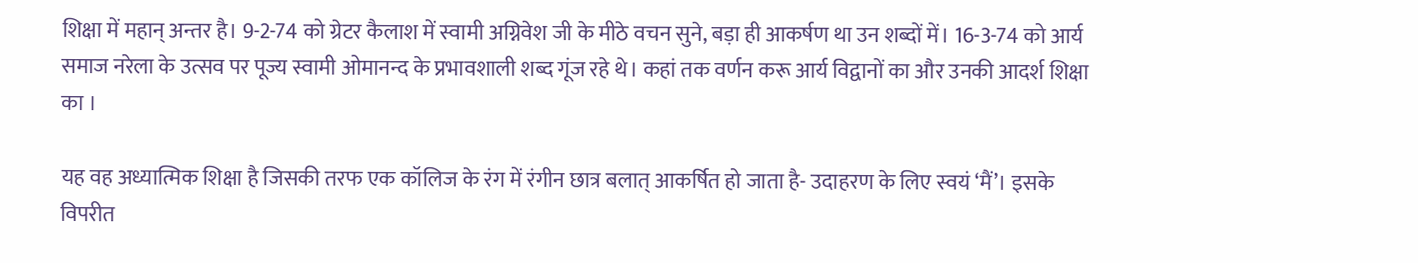शिक्षा में महान् अन्तर है। 9-2-74 को ग्रेटर कैलाश में स्वामी अग्निवेश जी के मीठे वचन सुने, बड़ा ही आकर्षण था उन शब्दों में। 16-3-74 को आर्य समाज नरेला के उत्सव पर पूज्य स्वामी ओमानन्द के प्रभावशाली शब्द गूंज रहे थे। कहां तक वर्णन करू आर्य विद्वानों का और उनकी आदर्श शिक्षा का ।

यह वह अध्यात्मिक शिक्षा है जिसकी तरफ एक कॉलिज के रंग में रंगीन छात्र बलात् आकर्षित हो जाता है- उदाहरण के लिए स्वयं ‘मैं’। इसके विपरीत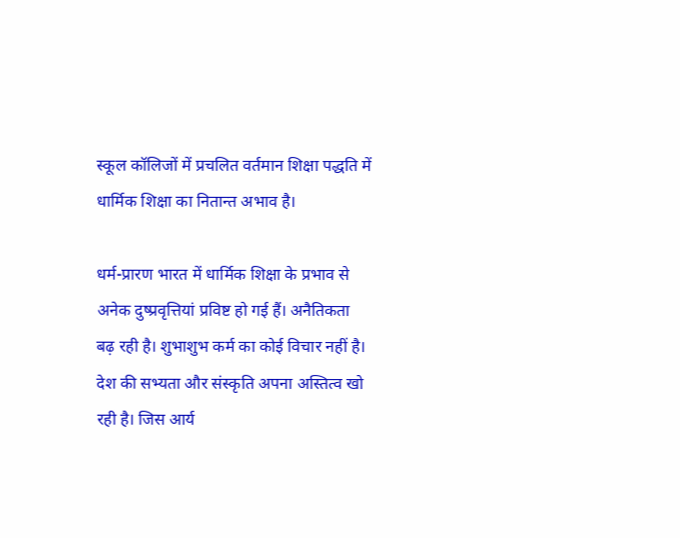स्कूल कॉलिजों में प्रचलित वर्तमान शिक्षा पद्धति में धार्मिक शिक्षा का नितान्त अभाव है।

धर्म-प्रारण भारत में धार्मिक शिक्षा के प्रभाव से अनेक दुष्प्रवृत्तियां प्रविष्ट हो गई हैं। अनैतिकता बढ़ रही है। शुभाशुभ कर्म का कोई विचार नहीं है। देश की सभ्यता और संस्कृति अपना अस्तित्व खो रही है। जिस आर्य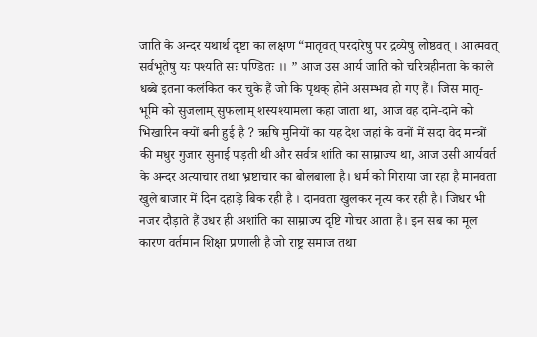जाति के अन्दर यथार्थ दृष्टा का लक्षण “मातृवत् परदारेषु पर द्रव्येषु लोष्ठवत् । आत्मवत् सर्वभूतेषु यः पश्यति सः पण्डितः ।। ” आज उस आर्य जाति को चरित्रहीनता के काले धब्बे इतना कलंकित कर चुके हैं जो कि पृथक् होने असम्भव हो गए हैं। जिस मातृ-भूमि को सुजलाम् सुफलाम् शस्यश्यामला कहा जाता था, आज वह दाने-दाने को भिखारिन क्यों बनी हुई है ? ऋषि मुनियों का यह देश जहां के वनों में सदा वेद मन्त्रों की मधुर गुजार सुनाई पड़ती थी और सर्वत्र शांति का साम्राज्य था, आज उसी आर्यवर्त के अन्दर अत्याचार तथा भ्रष्टाचार का बोलबाला है। धर्म को गिराया जा रहा है मानवता खुले बाजार में दिन दहाड़े बिक रही है । दानवता खुलकर नृत्य कर रही है। जिधर भी नजर दौड़ाते हैं उधर ही अशांति का साम्राज्य दृष्टि गोचर आता है। इन सब का मूल कारण वर्तमान शिक्षा प्रणाली है जो राष्ट्र समाज तथा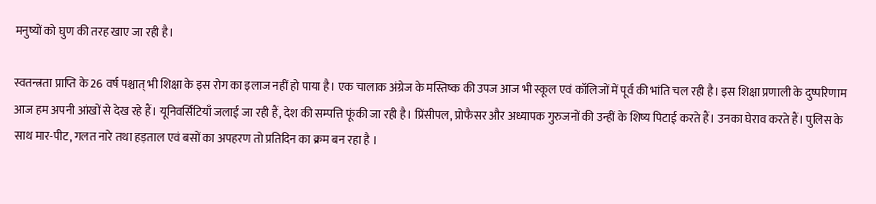मनुष्यों को घुण की तरह खाए जा रही है।

स्वतन्त्रता प्राप्ति के 26 वर्ष पश्चात् भी शिक्षा के इस रोग का इलाज नहीं हो पाया है। एक चालाक अंग्रेज के मस्तिष्क की उपज आज भी स्कूल एवं कॉलिजों में पूर्व की भांति चल रही है। इस शिक्षा प्रणाली के दुष्परिणाम आज हम अपनी आंखों से देख रहे हैं। यूनिवर्सिटियाँ जलाई जा रही हैं, देश की सम्पत्ति फूंकी जा रही है। प्रिंसीपल, प्रोफैसर और अध्यापक गुरुजनों की उन्हीं के शिष्य पिटाई करते हैं। उनका घेराव करते हैं। पुलिस के साथ मार-पीट, गलत नारे तथा हड़ताल एवं बसों का अपहरण तो प्रतिदिन का क्रम बन रहा है ।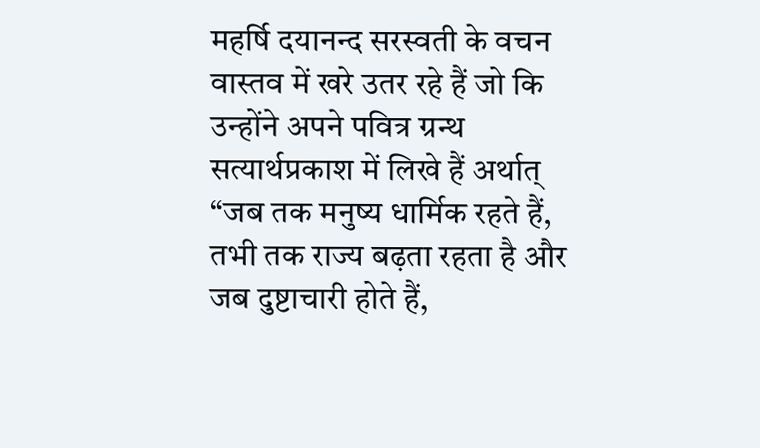महर्षि दयानन्द सरस्वती के वचन वास्तव में खरे उतर रहे हैं जो कि उन्होंने अपने पवित्र ग्रन्थ सत्यार्थप्रकाश में लिखे हैं अर्थात् “जब तक मनुष्य धार्मिक रहते हैं, तभी तक राज्य बढ़ता रहता है और जब दुष्टाचारी होते हैं,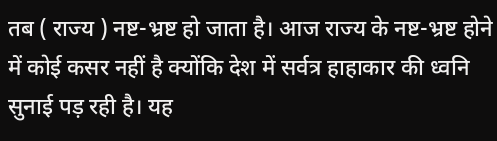तब ( राज्य ) नष्ट-भ्रष्ट हो जाता है। आज राज्य के नष्ट-भ्रष्ट होने में कोई कसर नहीं है क्योंकि देश में सर्वत्र हाहाकार की ध्वनि सुनाई पड़ रही है। यह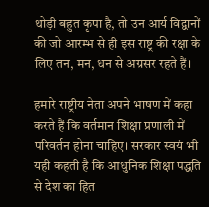थोड़ी बहुत कृपा है, तो उन आर्य विद्वानों की जो आरम्भ से ही इस राष्ट्र की रक्षा के लिए तन, मन, धन से अग्रसर रहते हैं।

हमारे राष्ट्रीय नेता अपने भाषण में कहा करते हैं कि वर्तमान शिक्षा प्रणाली में परिवर्तन होना चाहिए। सरकार स्वयं भी यही कहती है कि आधुनिक शिक्षा पद्धति से देश का हित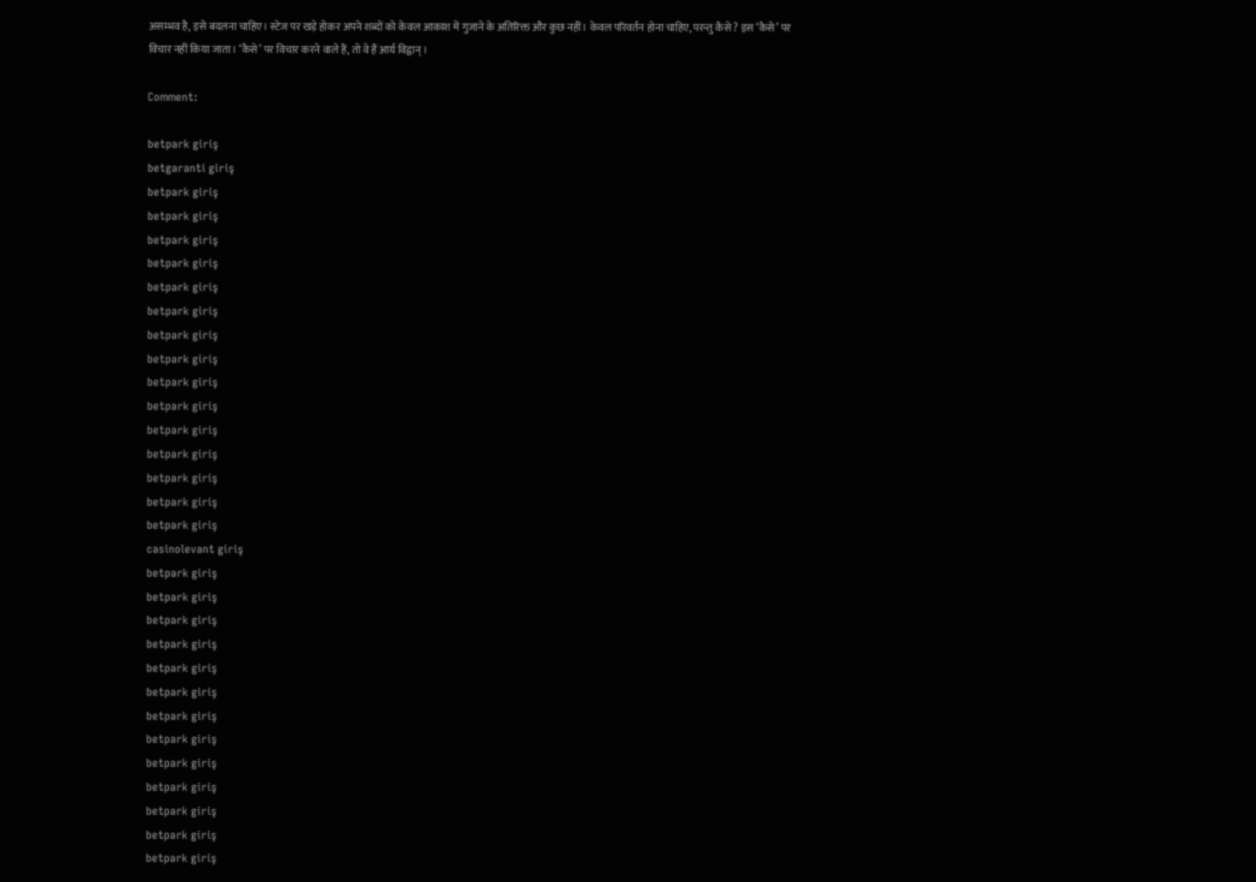असम्भव है, इसे बदलना चाहिए। स्टेज पर खड़े होकर अपने शब्दों को केवल आकाश में गुजाने के अतिरिक्त और कुछ नहीं। केवल परिवर्तन होना चाहिए, परन्तु कैसे ? इस ‘कैसे’ पर विचार नहीं किया जाता। ‘कैसे’ पर विचार करने वाले हैं, तो वे हैं आर्य विद्वान् ।

Comment:

betpark giriş
betgaranti giriş
betpark giriş
betpark giriş
betpark giriş
betpark giriş
betpark giriş
betpark giriş
betpark giriş
betpark giriş
betpark giriş
betpark giriş
betpark giriş
betpark giriş
betpark giriş
betpark giriş
betpark giriş
casinolevant giriş
betpark giriş
betpark giriş
betpark giriş
betpark giriş
betpark giriş
betpark giriş
betpark giriş
betpark giriş
betpark giriş
betpark giriş
betpark giriş
betpark giriş
betpark giriş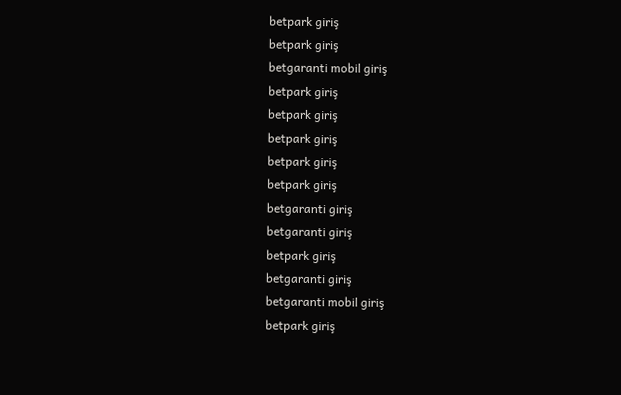betpark giriş
betpark giriş
betgaranti mobil giriş
betpark giriş
betpark giriş
betpark giriş
betpark giriş
betpark giriş
betgaranti giriş
betgaranti giriş
betpark giriş
betgaranti giriş
betgaranti mobil giriş
betpark giriş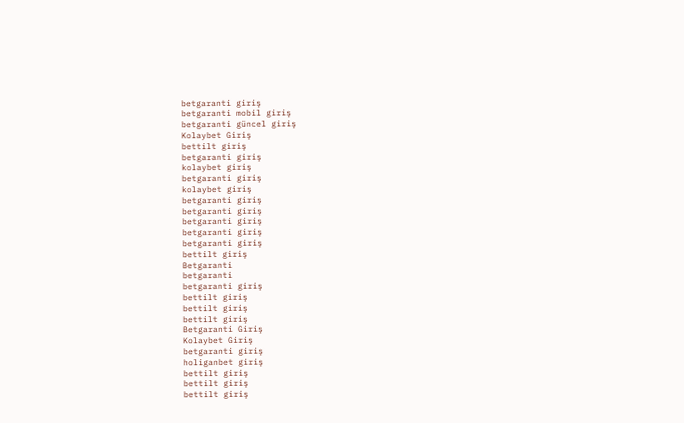betgaranti giriş
betgaranti mobil giriş
betgaranti güncel giriş
Kolaybet Giriş
bettilt giriş
betgaranti giriş
kolaybet giriş
betgaranti giriş
kolaybet giriş
betgaranti giriş
betgaranti giriş
betgaranti giriş
betgaranti giriş
betgaranti giriş
bettilt giriş
Betgaranti
betgaranti
betgaranti giriş
bettilt giriş
bettilt giriş
bettilt giriş
Betgaranti Giriş
Kolaybet Giriş
betgaranti giriş
holiganbet giriş
bettilt giriş
bettilt giriş
bettilt giriş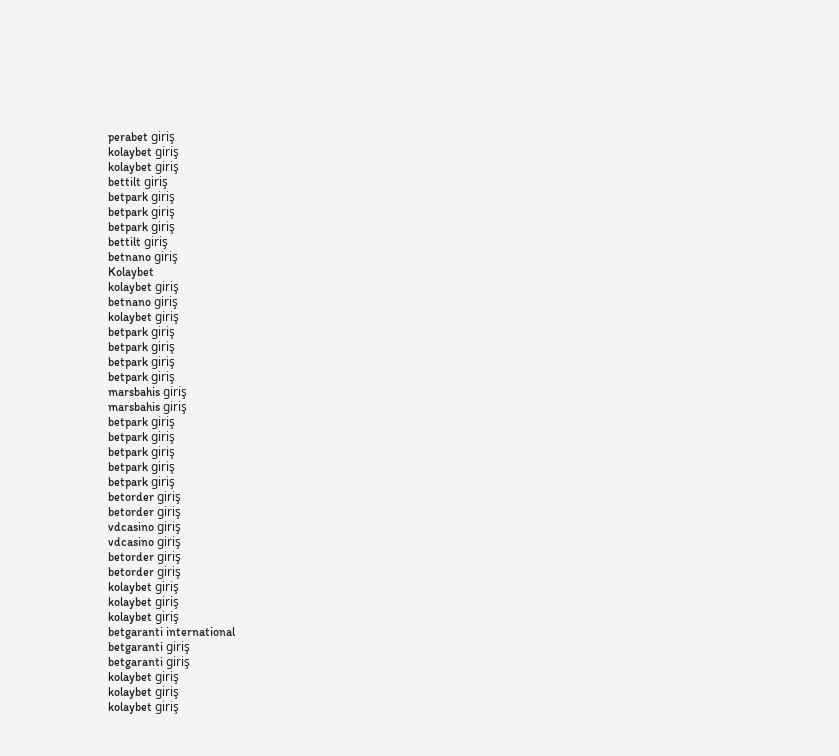perabet giriş
kolaybet giriş
kolaybet giriş
bettilt giriş
betpark giriş
betpark giriş
betpark giriş
bettilt giriş
betnano giriş
Kolaybet
kolaybet giriş
betnano giriş
kolaybet giriş
betpark giriş
betpark giriş
betpark giriş
betpark giriş
marsbahis giriş
marsbahis giriş
betpark giriş
betpark giriş
betpark giriş
betpark giriş
betpark giriş
betorder giriş
betorder giriş
vdcasino giriş
vdcasino giriş
betorder giriş
betorder giriş
kolaybet giriş
kolaybet giriş
kolaybet giriş
betgaranti international
betgaranti giriş
betgaranti giriş
kolaybet giriş
kolaybet giriş
kolaybet giriş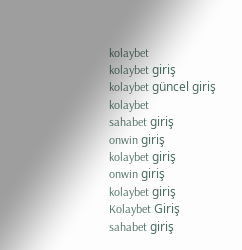kolaybet
kolaybet giriş
kolaybet güncel giriş
kolaybet
sahabet giriş
onwin giriş
kolaybet giriş
onwin giriş
kolaybet giriş
Kolaybet Giriş
sahabet giriş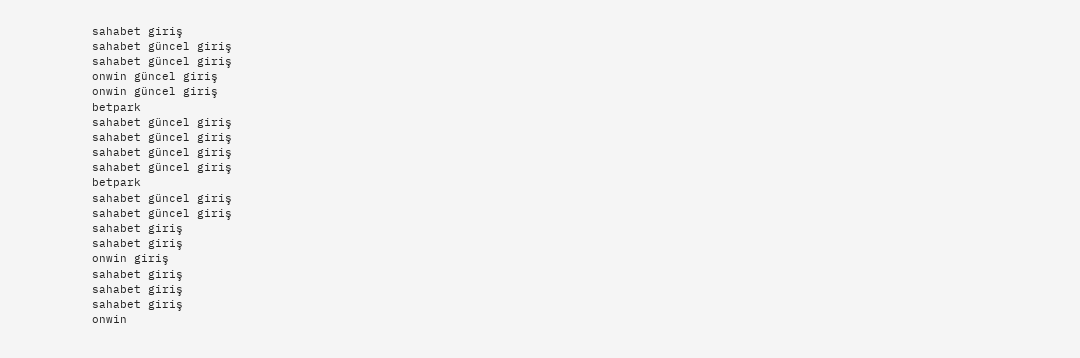sahabet giriş
sahabet güncel giriş
sahabet güncel giriş
onwin güncel giriş
onwin güncel giriş
betpark
sahabet güncel giriş
sahabet güncel giriş
sahabet güncel giriş
sahabet güncel giriş
betpark
sahabet güncel giriş
sahabet güncel giriş
sahabet giriş
sahabet giriş
onwin giriş
sahabet giriş
sahabet giriş
sahabet giriş
onwin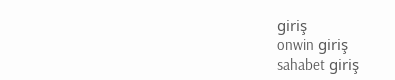giriş
onwin giriş
sahabet giriş